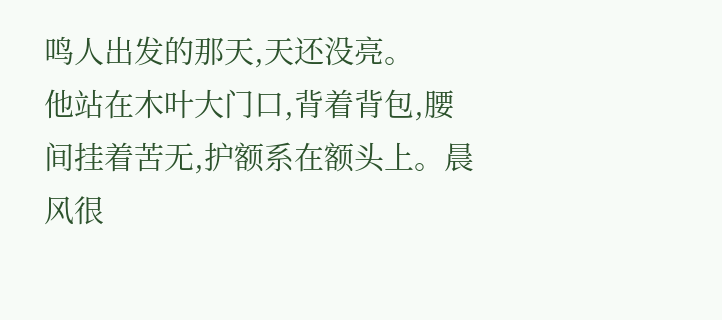鸣人出发的那天,天还没亮。
他站在木叶大门口,背着背包,腰间挂着苦无,护额系在额头上。晨风很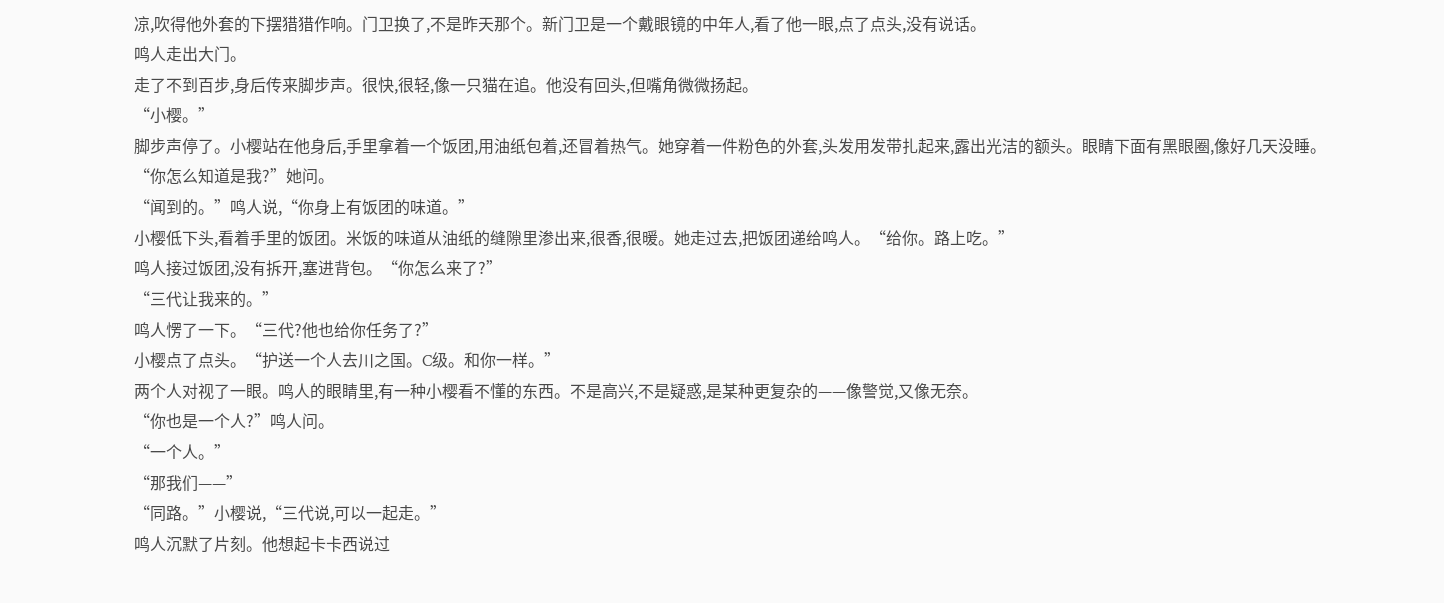凉,吹得他外套的下摆猎猎作响。门卫换了,不是昨天那个。新门卫是一个戴眼镜的中年人,看了他一眼,点了点头,没有说话。
鸣人走出大门。
走了不到百步,身后传来脚步声。很快,很轻,像一只猫在追。他没有回头,但嘴角微微扬起。
“小樱。”
脚步声停了。小樱站在他身后,手里拿着一个饭团,用油纸包着,还冒着热气。她穿着一件粉色的外套,头发用发带扎起来,露出光洁的额头。眼睛下面有黑眼圈,像好几天没睡。
“你怎么知道是我?”她问。
“闻到的。”鸣人说,“你身上有饭团的味道。”
小樱低下头,看着手里的饭团。米饭的味道从油纸的缝隙里渗出来,很香,很暖。她走过去,把饭团递给鸣人。“给你。路上吃。”
鸣人接过饭团,没有拆开,塞进背包。“你怎么来了?”
“三代让我来的。”
鸣人愣了一下。“三代?他也给你任务了?”
小樱点了点头。“护送一个人去川之国。C级。和你一样。”
两个人对视了一眼。鸣人的眼睛里,有一种小樱看不懂的东西。不是高兴,不是疑惑,是某种更复杂的——像警觉,又像无奈。
“你也是一个人?”鸣人问。
“一个人。”
“那我们——”
“同路。”小樱说,“三代说,可以一起走。”
鸣人沉默了片刻。他想起卡卡西说过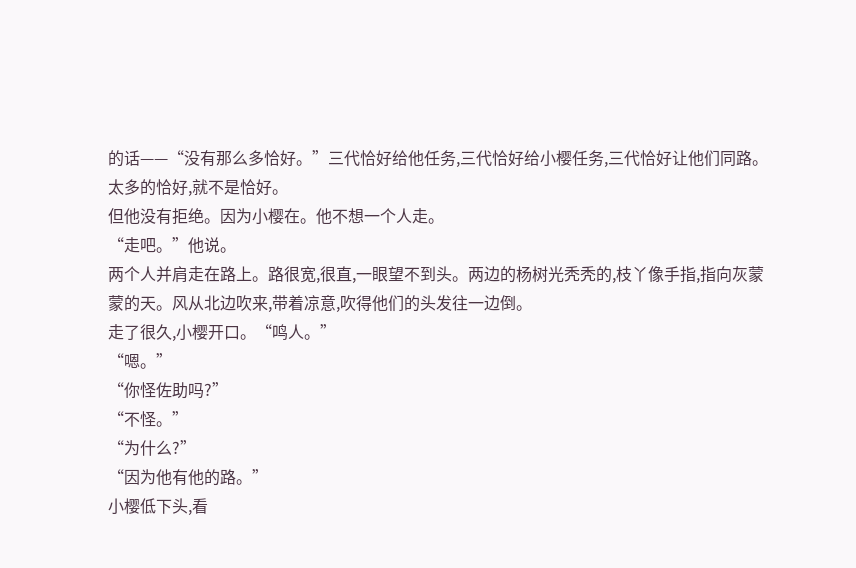的话——“没有那么多恰好。”三代恰好给他任务,三代恰好给小樱任务,三代恰好让他们同路。太多的恰好,就不是恰好。
但他没有拒绝。因为小樱在。他不想一个人走。
“走吧。”他说。
两个人并肩走在路上。路很宽,很直,一眼望不到头。两边的杨树光秃秃的,枝丫像手指,指向灰蒙蒙的天。风从北边吹来,带着凉意,吹得他们的头发往一边倒。
走了很久,小樱开口。“鸣人。”
“嗯。”
“你怪佐助吗?”
“不怪。”
“为什么?”
“因为他有他的路。”
小樱低下头,看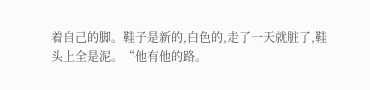着自己的脚。鞋子是新的,白色的,走了一天就脏了,鞋头上全是泥。“他有他的路。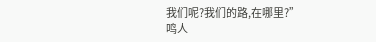我们呢?我们的路,在哪里?”
鸣人